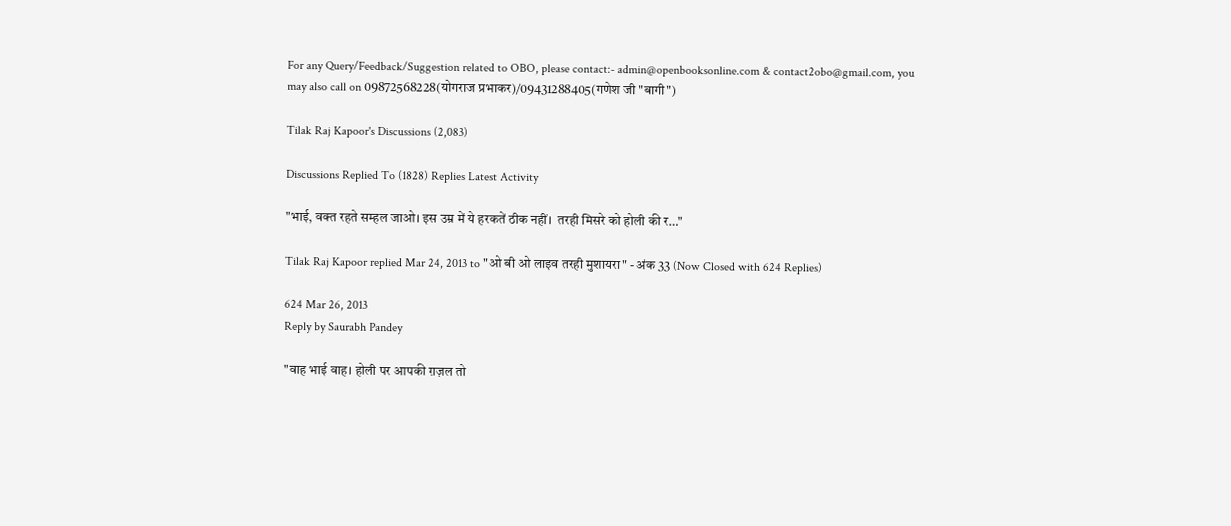For any Query/Feedback/Suggestion related to OBO, please contact:- admin@openbooksonline.com & contact2obo@gmail.com, you may also call on 09872568228(योगराज प्रभाकर)/09431288405(गणेश जी "बागी")

Tilak Raj Kapoor's Discussions (2,083)

Discussions Replied To (1828) Replies Latest Activity

"भाई, वक्‍त रहते सम्‍हल जाओ। इस उम्र में ये हरकतें ठीक नहीं।  तरही मिसरे को होली की र…"

Tilak Raj Kapoor replied Mar 24, 2013 to "ओ बी ओ लाइव तरही मुशायरा" - अंक 33 (Now Closed with 624 Replies)

624 Mar 26, 2013
Reply by Saurabh Pandey

"वाह भाई वाह। होली पर आपकी ग़ज़ल तो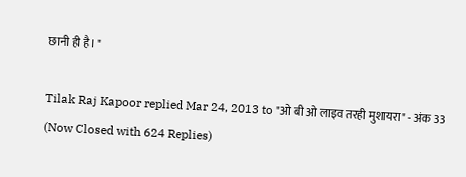छानी ही है। "

Tilak Raj Kapoor replied Mar 24, 2013 to "ओ बी ओ लाइव तरही मुशायरा" - अंक 33 (Now Closed with 624 Replies)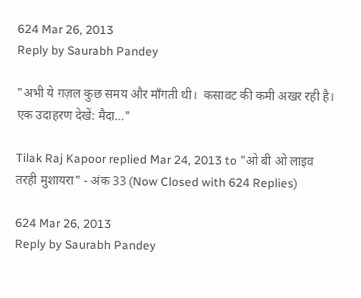624 Mar 26, 2013
Reply by Saurabh Pandey

"अभी ये ग़ज़ल कुछ समय और मॉंगती थी।  कसावट की कमी अखर रही है।  एक उदाहरण देखें: मैदा…"

Tilak Raj Kapoor replied Mar 24, 2013 to "ओ बी ओ लाइव तरही मुशायरा" - अंक 33 (Now Closed with 624 Replies)

624 Mar 26, 2013
Reply by Saurabh Pandey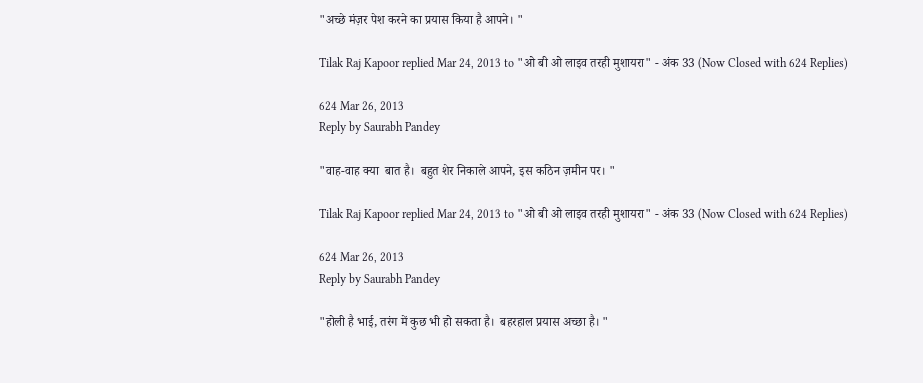"अच्‍छे मंज़र पेश करने का प्रयास किया है आपने। "

Tilak Raj Kapoor replied Mar 24, 2013 to "ओ बी ओ लाइव तरही मुशायरा" - अंक 33 (Now Closed with 624 Replies)

624 Mar 26, 2013
Reply by Saurabh Pandey

"वाह-वाह क्‍या  बात है।  बहुत शेर निकाले आपने, इस कठिन ज़मीन पर। "

Tilak Raj Kapoor replied Mar 24, 2013 to "ओ बी ओ लाइव तरही मुशायरा" - अंक 33 (Now Closed with 624 Replies)

624 Mar 26, 2013
Reply by Saurabh Pandey

"होली है भाई, तरंग में कुछ भी हो सकता है।  बहरहाल प्रयास अच्‍छा है। "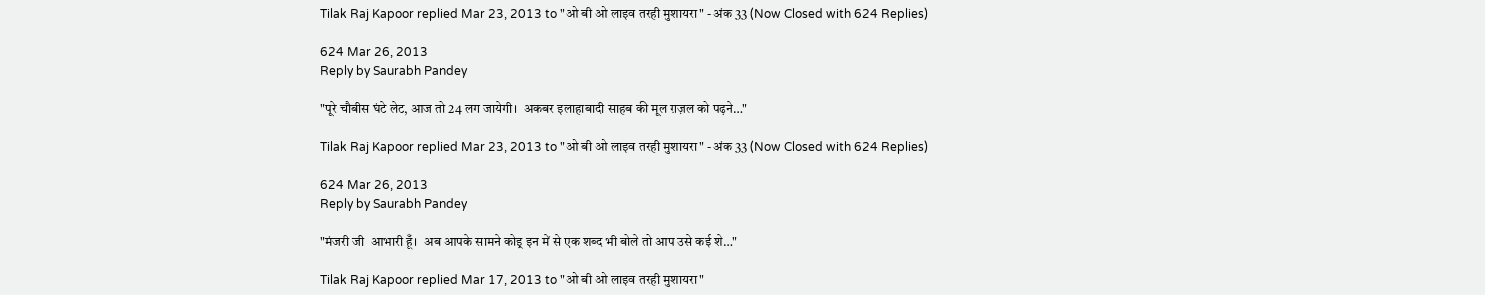Tilak Raj Kapoor replied Mar 23, 2013 to "ओ बी ओ लाइव तरही मुशायरा" - अंक 33 (Now Closed with 624 Replies)

624 Mar 26, 2013
Reply by Saurabh Pandey

"पूरे चौबीस घंटे लेट, आज तो 24 लग जायेगी।  अकबर इलाहाबादी साहब की मूल ग़ज़ल को पढ़ने…"

Tilak Raj Kapoor replied Mar 23, 2013 to "ओ बी ओ लाइव तरही मुशायरा" - अंक 33 (Now Closed with 624 Replies)

624 Mar 26, 2013
Reply by Saurabh Pandey

"मंजरी जी  आभारी हूँ।  अब आपके सामने कोइ्र इन में से एक शब्‍द भी बोले तो आप उसे कई शे…"

Tilak Raj Kapoor replied Mar 17, 2013 to "ओ बी ओ लाइव तरही मुशायरा"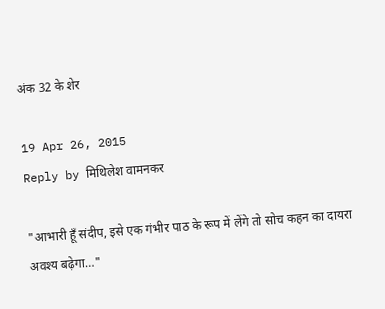अंक 32 के शेर

19 Apr 26, 2015
Reply by मिथिलेश वामनकर

"आभारी हूँ संदीप, इसे एक गंभीर पाठ के रूप में लेंगे तो सोच कहन का दायरा अवश्‍य बढ़ेगा…"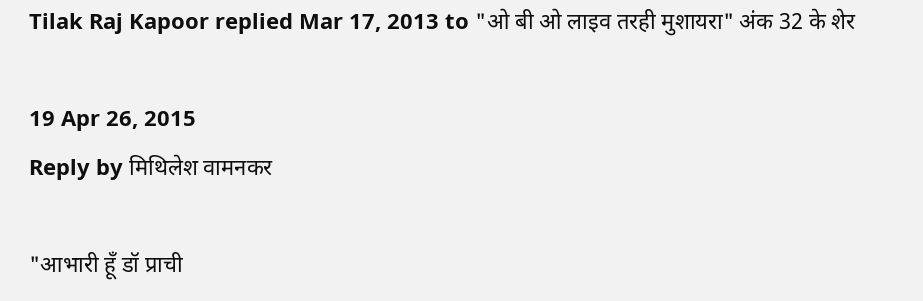Tilak Raj Kapoor replied Mar 17, 2013 to "ओ बी ओ लाइव तरही मुशायरा" अंक 32 के शेर

19 Apr 26, 2015
Reply by मिथिलेश वामनकर

"आभारी हूँ डॉ प्राची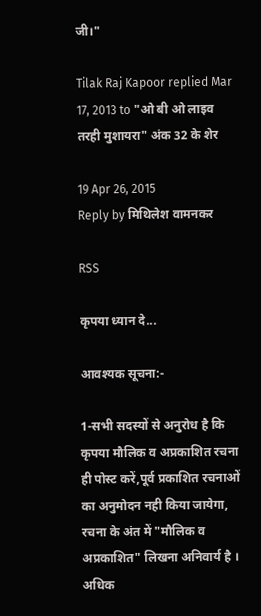जी।"

Tilak Raj Kapoor replied Mar 17, 2013 to "ओ बी ओ लाइव तरही मुशायरा" अंक 32 के शेर

19 Apr 26, 2015
Reply by मिथिलेश वामनकर

RSS

कृपया ध्यान दे...

आवश्यक सूचना:-

1-सभी सदस्यों से अनुरोध है कि कृपया मौलिक व अप्रकाशित रचना ही पोस्ट करें,पूर्व प्रकाशित रचनाओं का अनुमोदन नही किया जायेगा, रचना के अंत में "मौलिक व अप्रकाशित" लिखना अनिवार्य है । अधिक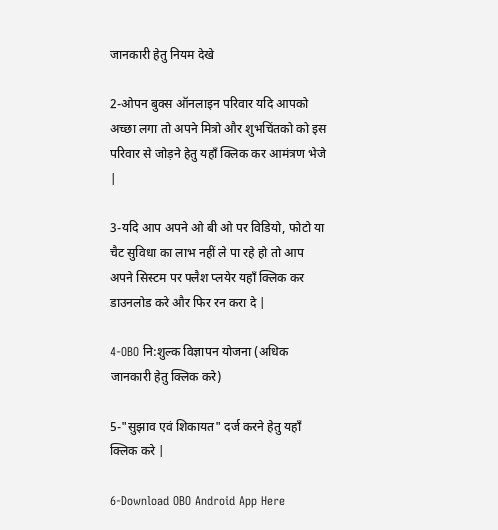जानकारी हेतु नियम देखे

2-ओपन बुक्स ऑनलाइन परिवार यदि आपको अच्छा लगा तो अपने मित्रो और शुभचिंतको को इस परिवार से जोड़ने हेतु यहाँ क्लिक कर आमंत्रण भेजे |

3-यदि आप अपने ओ बी ओ पर विडियो, फोटो या चैट सुविधा का लाभ नहीं ले पा रहे हो तो आप अपने सिस्टम पर फ्लैश प्लयेर यहाँ क्लिक कर डाउनलोड करे और फिर रन करा दे |

4-OBO नि:शुल्क विज्ञापन योजना (अधिक जानकारी हेतु क्लिक करे)

5-"सुझाव एवं शिकायत" दर्ज करने हेतु यहाँ क्लिक करे |

6-Download OBO Android App Here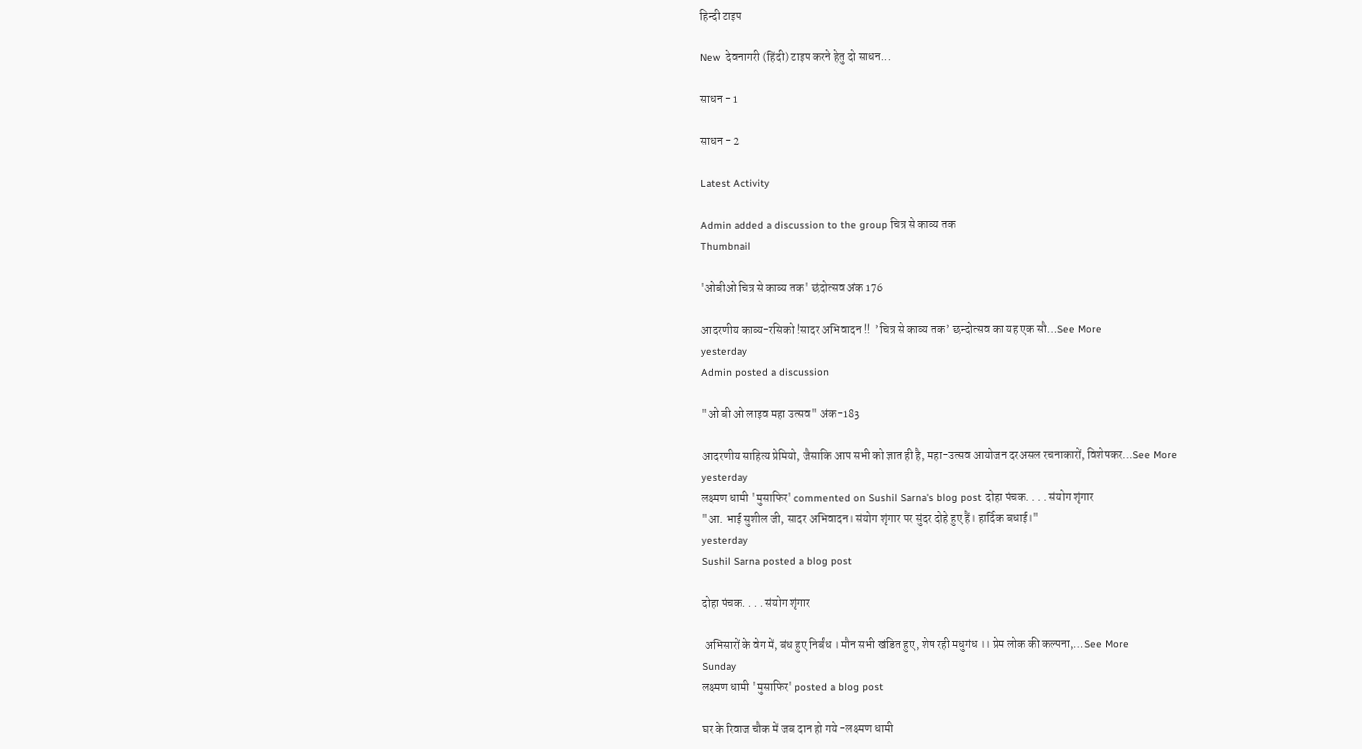हिन्दी टाइप

New  देवनागरी (हिंदी) टाइप करने हेतु दो साधन...

साधन - 1

साधन - 2

Latest Activity

Admin added a discussion to the group चित्र से काव्य तक
Thumbnail

'ओबीओ चित्र से काव्य तक' छंदोत्सव अंक 176

आदरणीय काव्य-रसिको !सादर अभिवादन !!  ’चित्र से काव्य तक’ छन्दोत्सव का यह एक सौ…See More
yesterday
Admin posted a discussion

"ओ बी ओ लाइव महा उत्सव" अंक-183

आदरणीय साहित्य प्रेमियो, जैसाकि आप सभी को ज्ञात ही है, महा-उत्सव आयोजन दरअसल रचनाकारों, विशेषकर…See More
yesterday
लक्ष्मण धामी 'मुसाफिर' commented on Sushil Sarna's blog post दोहा पंचक. . . . संयोग शृंगार
"आ. भाई सुशील जी, सादर अभिवादन। संयोग शृंगार पर सुंदर दोहे हुए हैं। हार्दिक बधाई।"
yesterday
Sushil Sarna posted a blog post

दोहा पंचक. . . . संयोग शृंगार

 अभिसारों के वेग में, बंध हुए निर्बंध । मौन सभी खंडित हुए, शेष रही मधुगंध ।। प्रेम लोक की कल्पना,…See More
Sunday
लक्ष्मण धामी 'मुसाफिर' posted a blog post

घर के रिवाज चौक में जब दान हो गये -लक्ष्मण धामी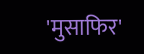'मुसाफिर'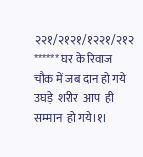२२१/२१२१/१२२१/२१२ ****** घर के रिवाज चौक में जब दान हो गये उघड़े  शरीर  आप  ही  सम्मान  हो गये।१।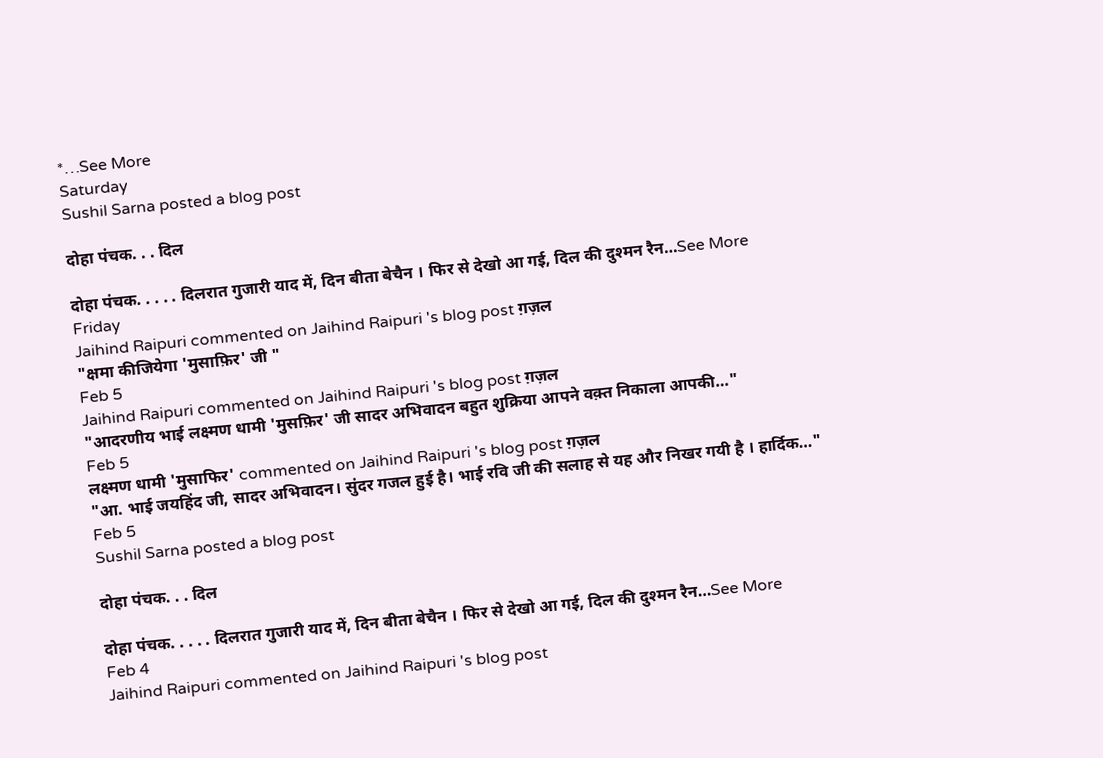*…See More
Saturday
Sushil Sarna posted a blog post

दोहा पंचक. . . दिल

दोहा पंचक. . . . . दिलरात गुजारी याद में, दिन बीता बेचैन । फिर से देखो आ गई, दिल की दुश्मन रैन…See More
Friday
Jaihind Raipuri commented on Jaihind Raipuri 's blog post ग़ज़ल
"क्षमा कीजियेगा 'मुसाफ़िर' जी "
Feb 5
Jaihind Raipuri commented on Jaihind Raipuri 's blog post ग़ज़ल
"आदरणीय भाई लक्ष्मण धामी 'मुसफ़िर' जी सादर अभिवादन बहुत शुक्रिया आपने वक़्त निकाला आपकी…"
Feb 5
लक्ष्मण धामी 'मुसाफिर' commented on Jaihind Raipuri 's blog post ग़ज़ल
"आ. भाई जयहिंद जी, सादर अभिवादन। सुंदर गजल हुई है। भाई रवि जी की सलाह से यह और निखर गयी है । हार्दिक…"
Feb 5
Sushil Sarna posted a blog post

दोहा पंचक. . . दिल

दोहा पंचक. . . . . दिलरात गुजारी याद में, दिन बीता बेचैन । फिर से देखो आ गई, दिल की दुश्मन रैन…See More
Feb 4
Jaihind Raipuri commented on Jaihind Raipuri 's blog post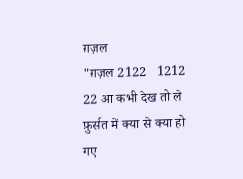ग़ज़ल
"ग़ज़ल 2122   1212  22 आ कभी देख तो ले फ़ुर्सत में क्या से क्या हो गए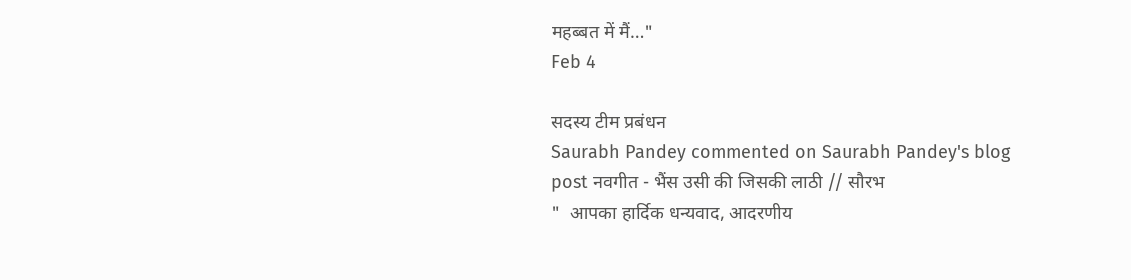महब्बत में मैं…"
Feb 4

सदस्य टीम प्रबंधन
Saurabh Pandey commented on Saurabh Pandey's blog post नवगीत - भैंस उसी की जिसकी लाठी // सौरभ
"  आपका हार्दिक धन्यवाद, आदरणीय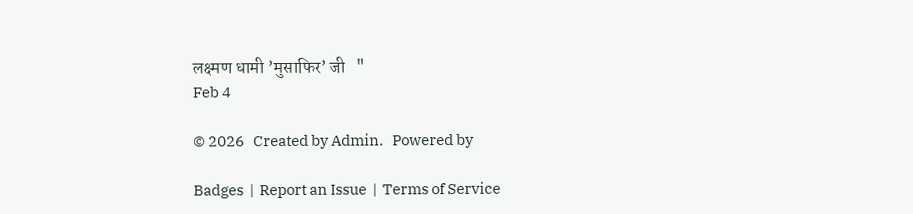लक्ष्मण धामी ’मुसाफिर’ जी   "
Feb 4

© 2026   Created by Admin.   Powered by

Badges  |  Report an Issue  |  Terms of Service